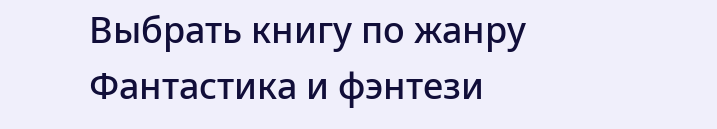Выбрать книгу по жанру
Фантастика и фэнтези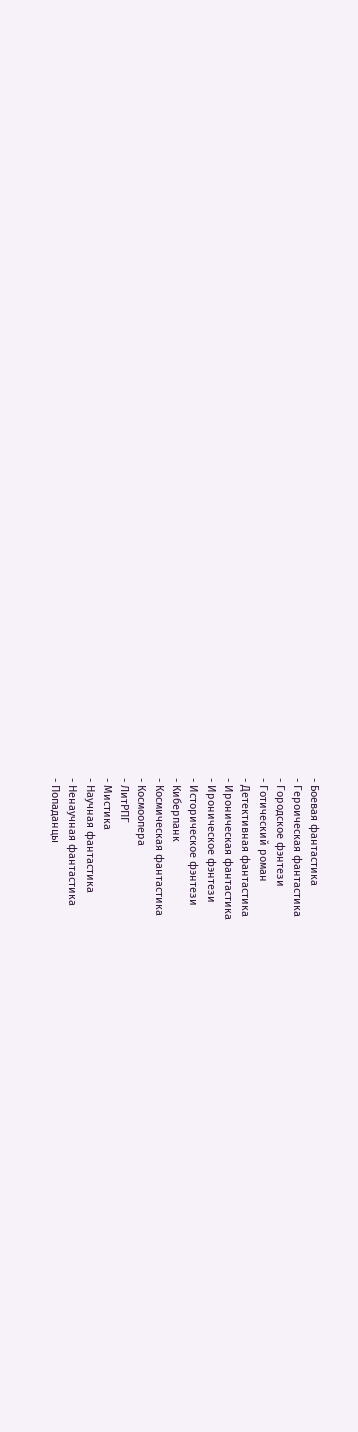- Боевая фантастика
- Героическая фантастика
- Городское фэнтези
- Готический роман
- Детективная фантастика
- Ироническая фантастика
- Ироническое фэнтези
- Историческое фэнтези
- Киберпанк
- Космическая фантастика
- Космоопера
- ЛитРПГ
- Мистика
- Научная фантастика
- Ненаучная фантастика
- Попаданцы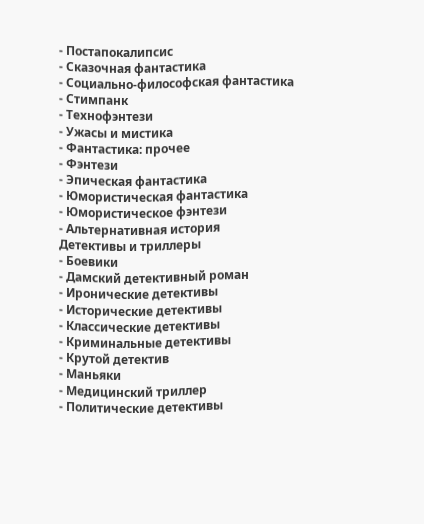- Постапокалипсис
- Сказочная фантастика
- Социально-философская фантастика
- Стимпанк
- Технофэнтези
- Ужасы и мистика
- Фантастика: прочее
- Фэнтези
- Эпическая фантастика
- Юмористическая фантастика
- Юмористическое фэнтези
- Альтернативная история
Детективы и триллеры
- Боевики
- Дамский детективный роман
- Иронические детективы
- Исторические детективы
- Классические детективы
- Криминальные детективы
- Крутой детектив
- Маньяки
- Медицинский триллер
- Политические детективы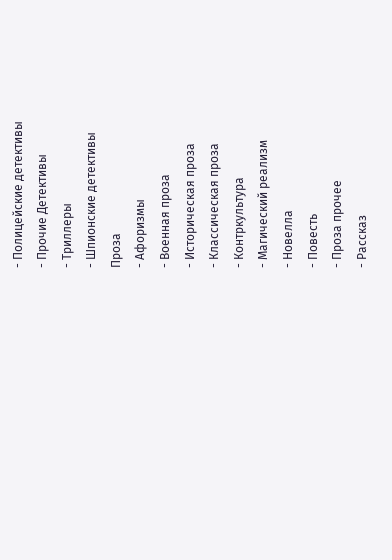- Полицейские детективы
- Прочие Детективы
- Триллеры
- Шпионские детективы
Проза
- Афоризмы
- Военная проза
- Историческая проза
- Классическая проза
- Контркультура
- Магический реализм
- Новелла
- Повесть
- Проза прочее
- Рассказ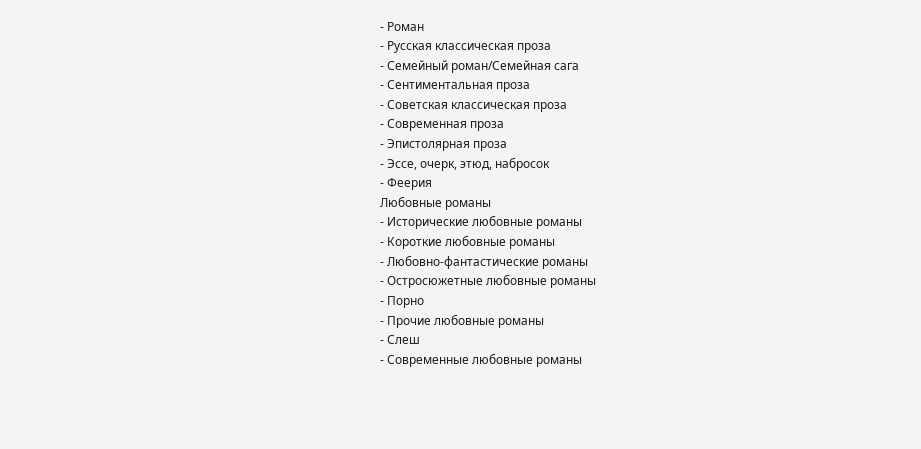- Роман
- Русская классическая проза
- Семейный роман/Семейная сага
- Сентиментальная проза
- Советская классическая проза
- Современная проза
- Эпистолярная проза
- Эссе, очерк, этюд, набросок
- Феерия
Любовные романы
- Исторические любовные романы
- Короткие любовные романы
- Любовно-фантастические романы
- Остросюжетные любовные романы
- Порно
- Прочие любовные романы
- Слеш
- Современные любовные романы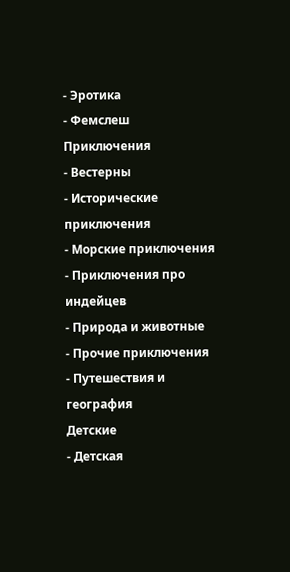- Эротика
- Фемслеш
Приключения
- Вестерны
- Исторические приключения
- Морские приключения
- Приключения про индейцев
- Природа и животные
- Прочие приключения
- Путешествия и география
Детские
- Детская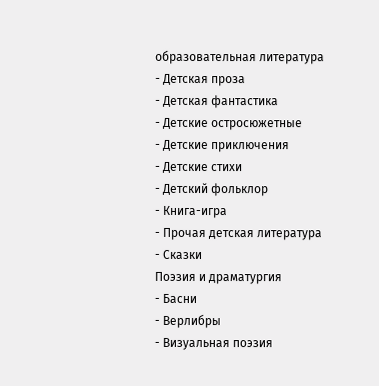образовательная литература
- Детская проза
- Детская фантастика
- Детские остросюжетные
- Детские приключения
- Детские стихи
- Детский фольклор
- Книга-игра
- Прочая детская литература
- Сказки
Поэзия и драматургия
- Басни
- Верлибры
- Визуальная поэзия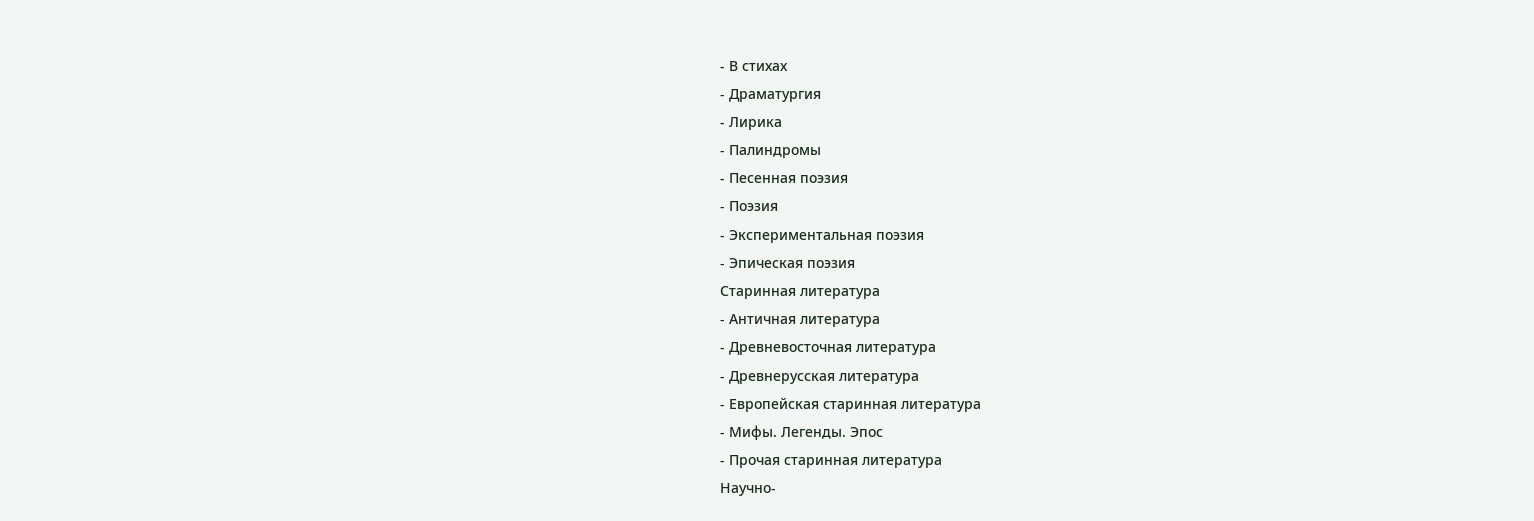- В стихах
- Драматургия
- Лирика
- Палиндромы
- Песенная поэзия
- Поэзия
- Экспериментальная поэзия
- Эпическая поэзия
Старинная литература
- Античная литература
- Древневосточная литература
- Древнерусская литература
- Европейская старинная литература
- Мифы. Легенды. Эпос
- Прочая старинная литература
Научно-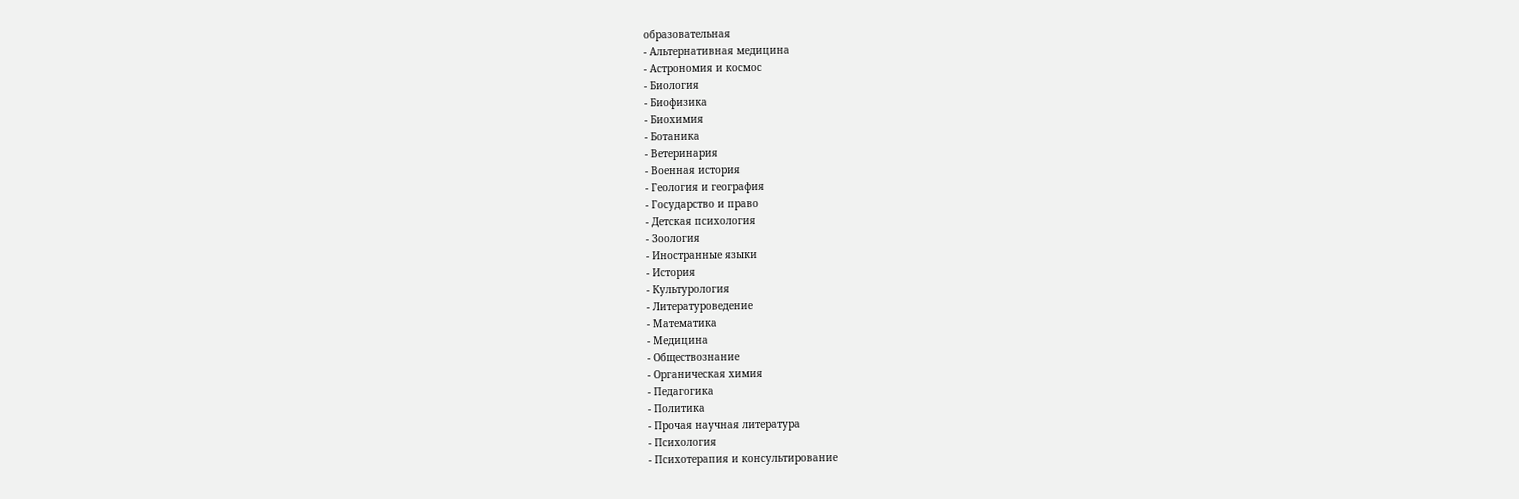образовательная
- Альтернативная медицина
- Астрономия и космос
- Биология
- Биофизика
- Биохимия
- Ботаника
- Ветеринария
- Военная история
- Геология и география
- Государство и право
- Детская психология
- Зоология
- Иностранные языки
- История
- Культурология
- Литературоведение
- Математика
- Медицина
- Обществознание
- Органическая химия
- Педагогика
- Политика
- Прочая научная литература
- Психология
- Психотерапия и консультирование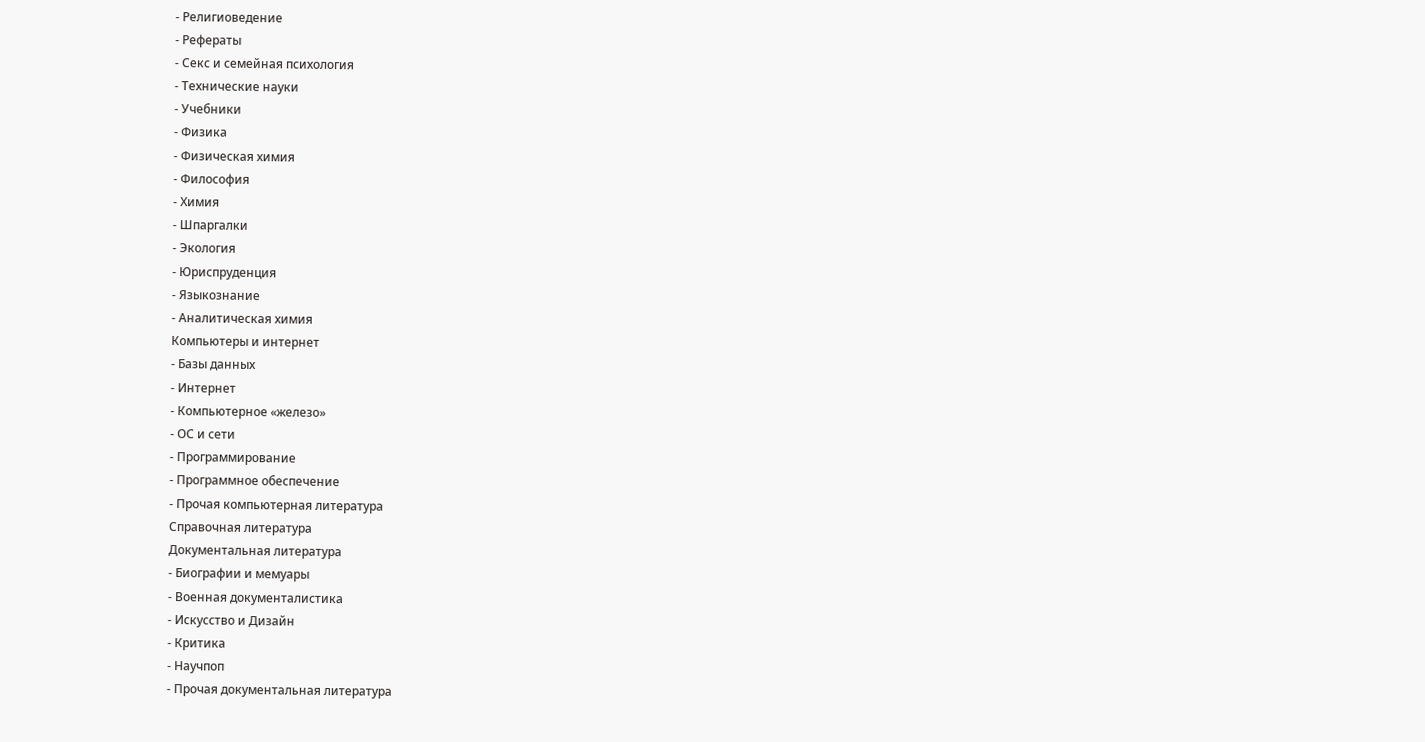- Религиоведение
- Рефераты
- Секс и семейная психология
- Технические науки
- Учебники
- Физика
- Физическая химия
- Философия
- Химия
- Шпаргалки
- Экология
- Юриспруденция
- Языкознание
- Аналитическая химия
Компьютеры и интернет
- Базы данных
- Интернет
- Компьютерное «железо»
- ОС и сети
- Программирование
- Программное обеспечение
- Прочая компьютерная литература
Справочная литература
Документальная литература
- Биографии и мемуары
- Военная документалистика
- Искусство и Дизайн
- Критика
- Научпоп
- Прочая документальная литература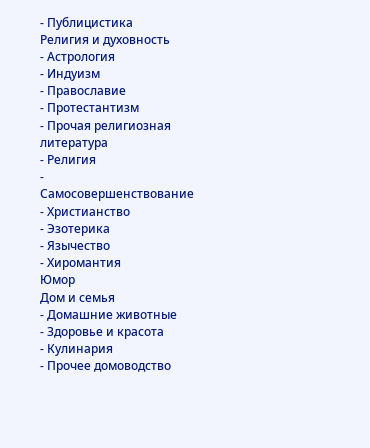- Публицистика
Религия и духовность
- Астрология
- Индуизм
- Православие
- Протестантизм
- Прочая религиозная литература
- Религия
- Самосовершенствование
- Христианство
- Эзотерика
- Язычество
- Хиромантия
Юмор
Дом и семья
- Домашние животные
- Здоровье и красота
- Кулинария
- Прочее домоводство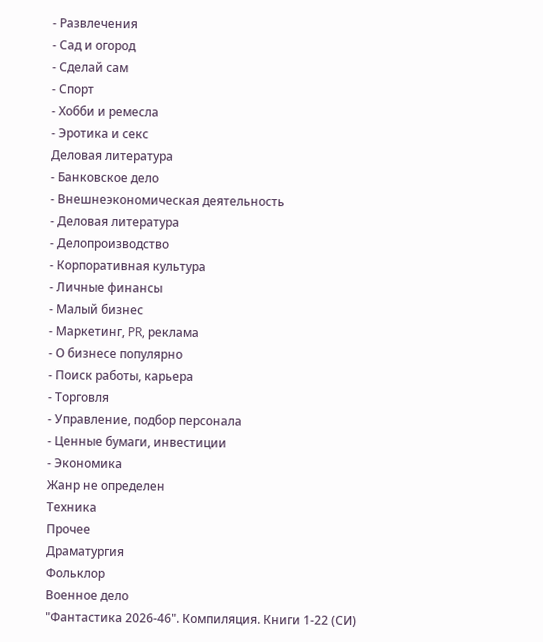- Развлечения
- Сад и огород
- Сделай сам
- Спорт
- Хобби и ремесла
- Эротика и секс
Деловая литература
- Банковское дело
- Внешнеэкономическая деятельность
- Деловая литература
- Делопроизводство
- Корпоративная культура
- Личные финансы
- Малый бизнес
- Маркетинг, PR, реклама
- О бизнесе популярно
- Поиск работы, карьера
- Торговля
- Управление, подбор персонала
- Ценные бумаги, инвестиции
- Экономика
Жанр не определен
Техника
Прочее
Драматургия
Фольклор
Военное дело
"Фантастика 2026-46". Компиляция. Книги 1-22 (СИ)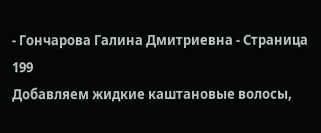- Гончарова Галина Дмитриевна - Страница 199
Добавляем жидкие каштановые волосы,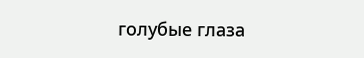голубые глаза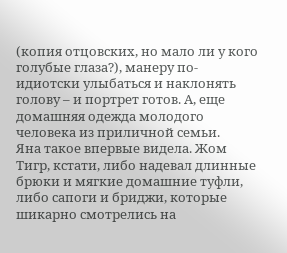(копия отцовских, но мало ли у кого голубые глаза?), манеру по-идиотски улыбаться и наклонять голову – и портрет готов. А, еще домашняя одежда молодого человека из приличной семьи.
Яна такое впервые видела. Жом Тигр, кстати, либо надевал длинные брюки и мягкие домашние туфли, либо сапоги и бриджи, которые шикарно смотрелись на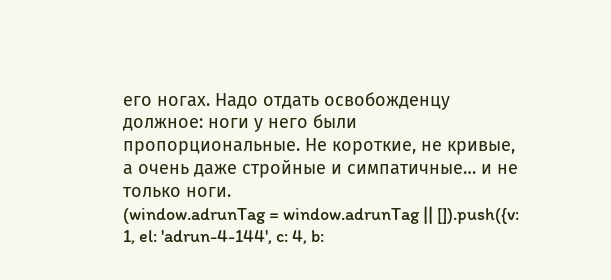его ногах. Надо отдать освобожденцу должное: ноги у него были пропорциональные. Не короткие, не кривые, а очень даже стройные и симпатичные… и не только ноги.
(window.adrunTag = window.adrunTag || []).push({v: 1, el: 'adrun-4-144', c: 4, b: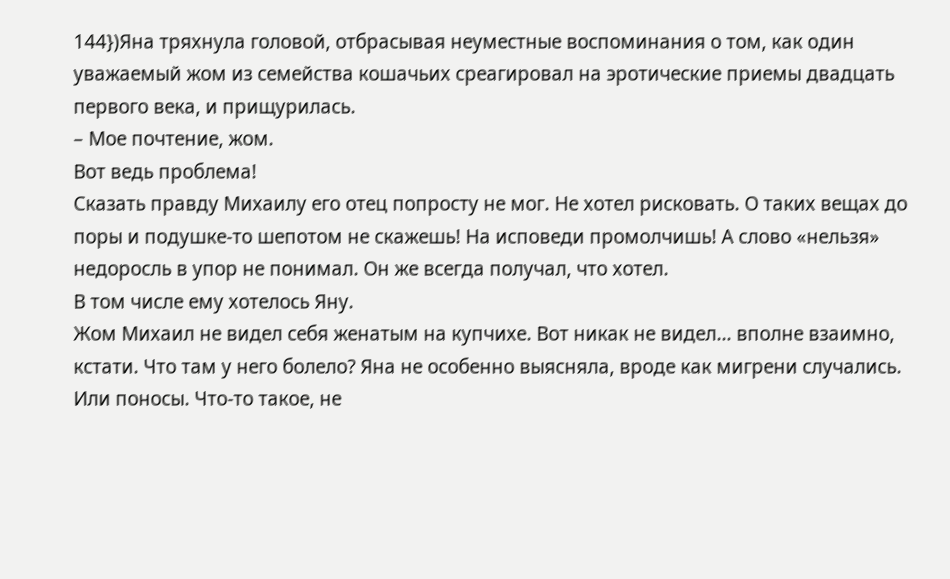144})Яна тряхнула головой, отбрасывая неуместные воспоминания о том, как один уважаемый жом из семейства кошачьих среагировал на эротические приемы двадцать первого века, и прищурилась.
– Мое почтение, жом.
Вот ведь проблема!
Сказать правду Михаилу его отец попросту не мог. Не хотел рисковать. О таких вещах до поры и подушке-то шепотом не скажешь! На исповеди промолчишь! А слово «нельзя» недоросль в упор не понимал. Он же всегда получал, что хотел.
В том числе ему хотелось Яну.
Жом Михаил не видел себя женатым на купчихе. Вот никак не видел… вполне взаимно, кстати. Что там у него болело? Яна не особенно выясняла, вроде как мигрени случались. Или поносы. Что-то такое, не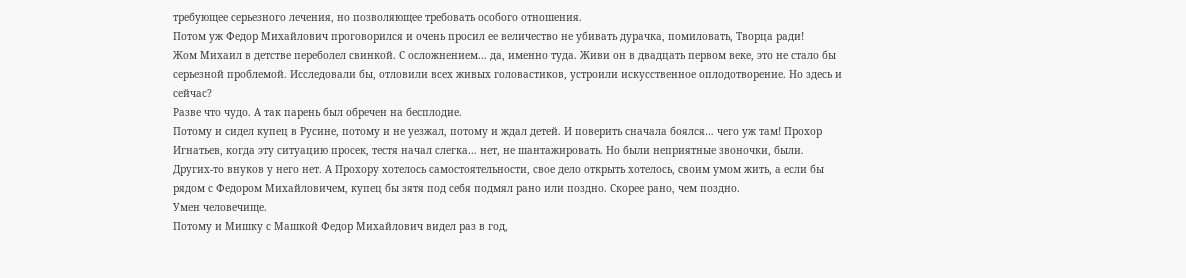требующее серьезного лечения, но позволяющее требовать особого отношения.
Потом уж Федор Михайлович проговорился и очень просил ее величество не убивать дурачка, помиловать, Творца ради!
Жом Михаил в детстве переболел свинкой. С осложнением… да, именно туда. Живи он в двадцать первом веке, это не стало бы серьезной проблемой. Исследовали бы, отловили всех живых головастиков, устроили искусственное оплодотворение. Но здесь и сейчас?
Разве что чудо. А так парень был обречен на бесплодие.
Потому и сидел купец в Русине, потому и не уезжал, потому и ждал детей. И поверить сначала боялся… чего уж там! Прохор Игнатьев, когда эту ситуацию просек, тестя начал слегка… нет, не шантажировать. Но были неприятные звоночки, были. Других-то внуков у него нет. А Прохору хотелось самостоятельности, свое дело открыть хотелось, своим умом жить, а если бы рядом с Федором Михайловичем, купец бы зятя под себя подмял рано или поздно. Скорее рано, чем поздно.
Умен человечище.
Потому и Мишку с Машкой Федор Михайлович видел раз в год,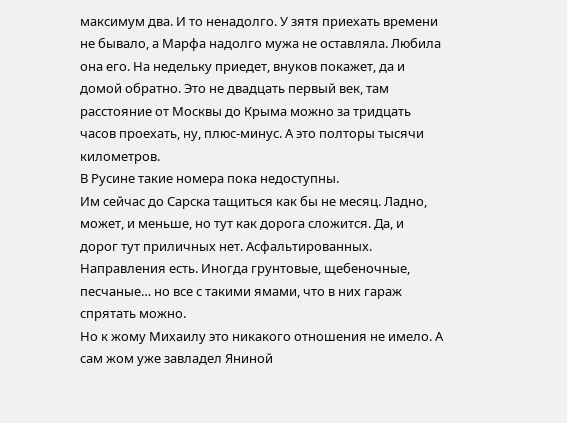максимум два. И то ненадолго. У зятя приехать времени не бывало, а Марфа надолго мужа не оставляла. Любила она его. На недельку приедет, внуков покажет, да и домой обратно. Это не двадцать первый век, там расстояние от Москвы до Крыма можно за тридцать часов проехать, ну, плюс-минус. А это полторы тысячи километров.
В Русине такие номера пока недоступны.
Им сейчас до Сарска тащиться как бы не месяц. Ладно, может, и меньше, но тут как дорога сложится. Да, и дорог тут приличных нет. Асфальтированных.
Направления есть. Иногда грунтовые, щебеночные, песчаные… но все с такими ямами, что в них гараж спрятать можно.
Но к жому Михаилу это никакого отношения не имело. А сам жом уже завладел Яниной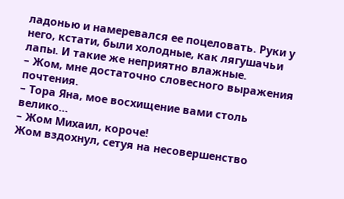ладонью и намеревался ее поцеловать. Руки у него, кстати, были холодные, как лягушачьи лапы. И такие же неприятно влажные.
– Жом, мне достаточно словесного выражения почтения.
– Тора Яна, мое восхищение вами столь велико…
– Жом Михаил, короче!
Жом вздохнул, сетуя на несовершенство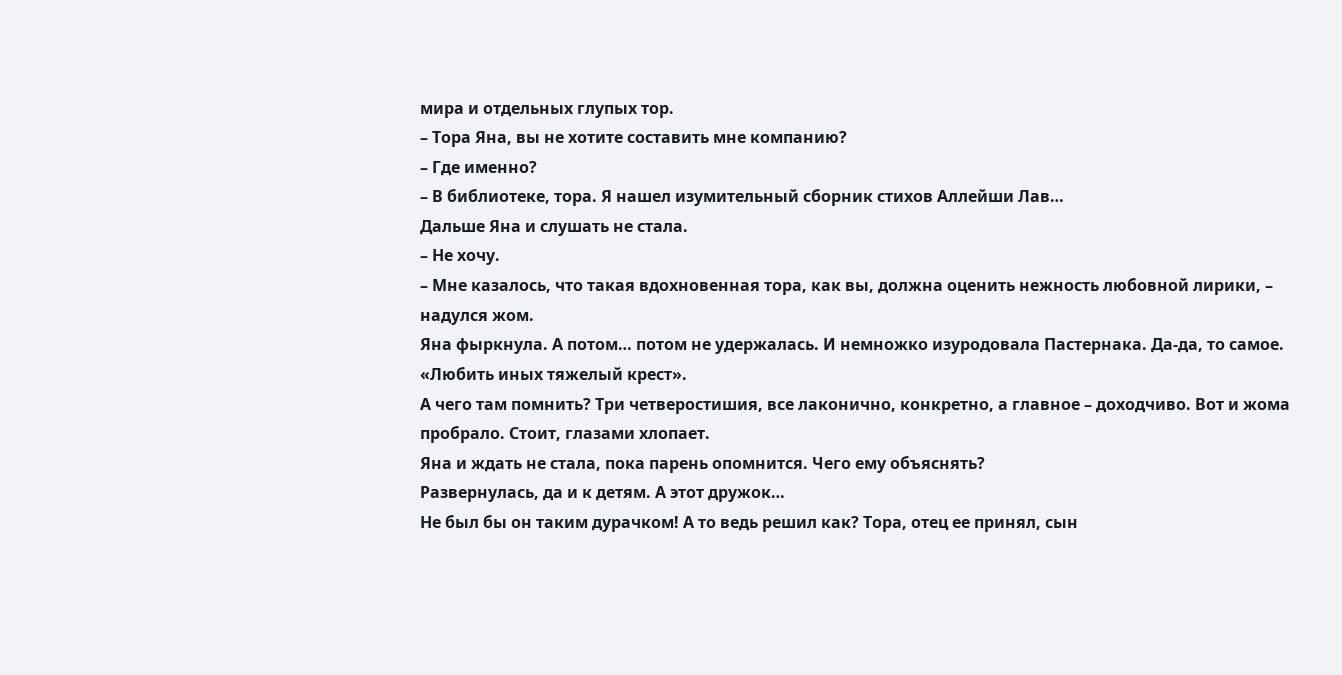мира и отдельных глупых тор.
– Тора Яна, вы не хотите составить мне компанию?
– Где именно?
– В библиотеке, тора. Я нашел изумительный сборник стихов Аллейши Лав…
Дальше Яна и слушать не стала.
– Не хочу.
– Мне казалось, что такая вдохновенная тора, как вы, должна оценить нежность любовной лирики, – надулся жом.
Яна фыркнула. А потом… потом не удержалась. И немножко изуродовала Пастернака. Да-да, то самое. «Любить иных тяжелый крест».
А чего там помнить? Три четверостишия, все лаконично, конкретно, а главное – доходчиво. Вот и жома пробрало. Стоит, глазами хлопает.
Яна и ждать не стала, пока парень опомнится. Чего ему объяснять?
Развернулась, да и к детям. А этот дружок…
Не был бы он таким дурачком! А то ведь решил как? Тора, отец ее принял, сын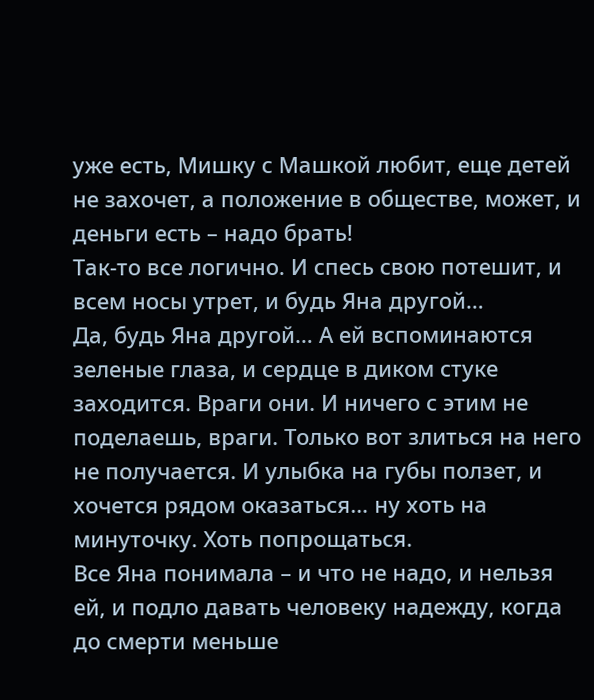уже есть, Мишку с Машкой любит, еще детей не захочет, а положение в обществе, может, и деньги есть – надо брать!
Так-то все логично. И спесь свою потешит, и всем носы утрет, и будь Яна другой…
Да, будь Яна другой… А ей вспоминаются зеленые глаза, и сердце в диком стуке заходится. Враги они. И ничего с этим не поделаешь, враги. Только вот злиться на него не получается. И улыбка на губы ползет, и хочется рядом оказаться… ну хоть на минуточку. Хоть попрощаться.
Все Яна понимала – и что не надо, и нельзя ей, и подло давать человеку надежду, когда до смерти меньше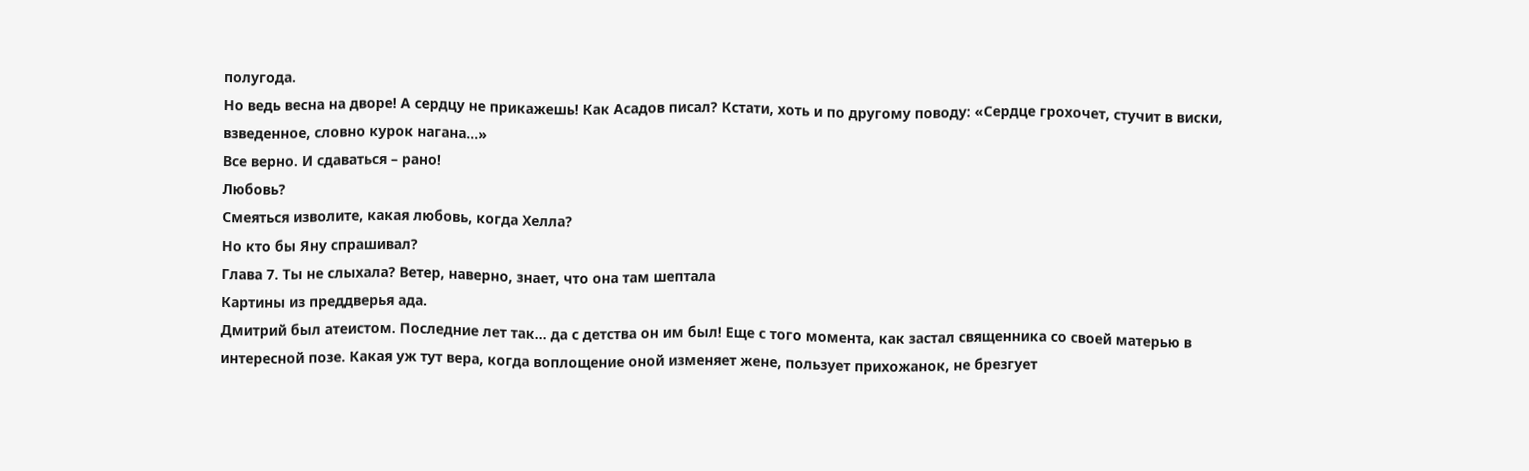полугода.
Но ведь весна на дворе! А сердцу не прикажешь! Как Асадов писал? Кстати, хоть и по другому поводу: «Сердце грохочет, стучит в виски, взведенное, словно курок нагана…»
Все верно. И сдаваться – рано!
Любовь?
Смеяться изволите, какая любовь, когда Хелла?
Но кто бы Яну спрашивал?
Глава 7. Ты не слыхала? Ветер, наверно, знает, что она там шептала
Картины из преддверья ада.
Дмитрий был атеистом. Последние лет так… да с детства он им был! Еще с того момента, как застал священника со своей матерью в интересной позе. Какая уж тут вера, когда воплощение оной изменяет жене, пользует прихожанок, не брезгует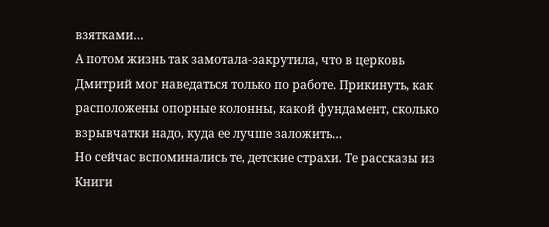взятками…
А потом жизнь так замотала-закрутила, что в церковь Дмитрий мог наведаться только по работе. Прикинуть, как расположены опорные колонны, какой фундамент, сколько взрывчатки надо, куда ее лучше заложить…
Но сейчас вспоминались те, детские страхи. Те рассказы из Книги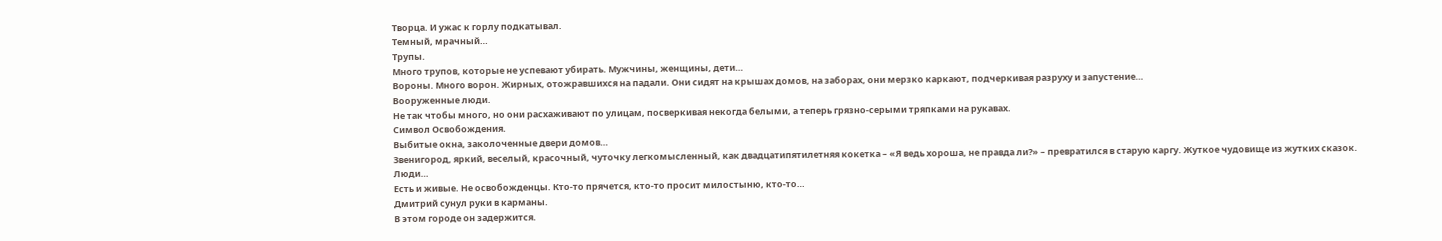Творца. И ужас к горлу подкатывал.
Темный, мрачный…
Трупы.
Много трупов, которые не успевают убирать. Мужчины, женщины, дети…
Вороны. Много ворон. Жирных, отожравшихся на падали. Они сидят на крышах домов, на заборах, они мерзко каркают, подчеркивая разруху и запустение…
Вооруженные люди.
Не так чтобы много, но они расхаживают по улицам, посверкивая некогда белыми, а теперь грязно-серыми тряпками на рукавах.
Символ Освобождения.
Выбитые окна, заколоченные двери домов…
Звенигород, яркий, веселый, красочный, чуточку легкомысленный, как двадцатипятилетняя кокетка – «Я ведь хороша, не правда ли?» – превратился в старую каргу. Жуткое чудовище из жутких сказок.
Люди…
Есть и живые. Не освобожденцы. Кто-то прячется, кто-то просит милостыню, кто-то…
Дмитрий сунул руки в карманы.
В этом городе он задержится.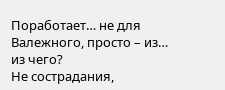Поработает… не для Валежного, просто – из… из чего?
Не сострадания,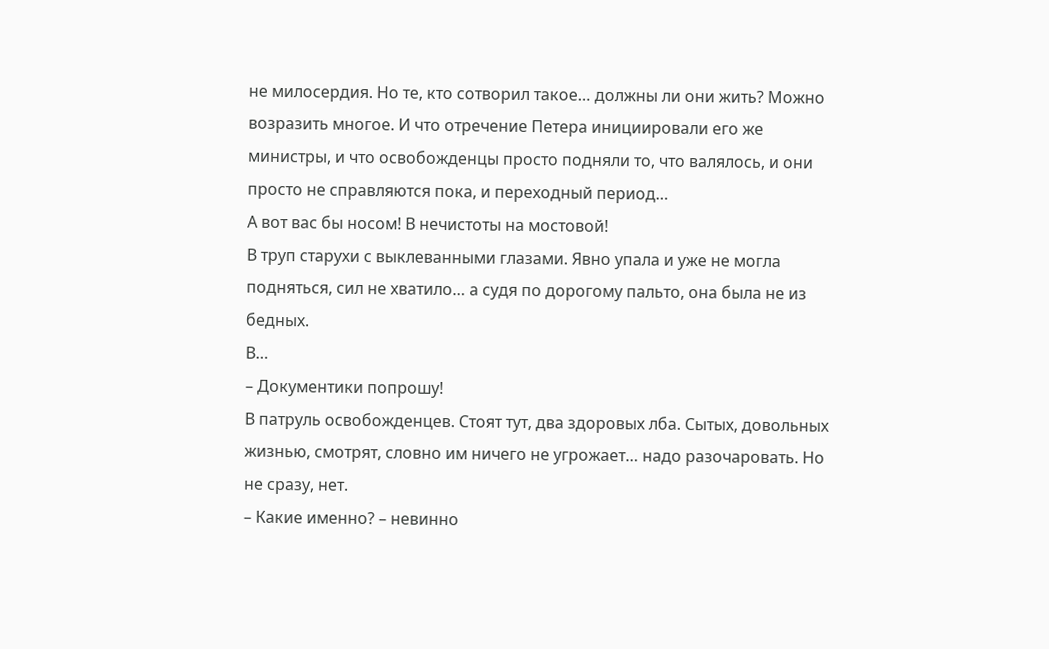не милосердия. Но те, кто сотворил такое… должны ли они жить? Можно возразить многое. И что отречение Петера инициировали его же министры, и что освобожденцы просто подняли то, что валялось, и они просто не справляются пока, и переходный период…
А вот вас бы носом! В нечистоты на мостовой!
В труп старухи с выклеванными глазами. Явно упала и уже не могла подняться, сил не хватило… а судя по дорогому пальто, она была не из бедных.
В…
– Документики попрошу!
В патруль освобожденцев. Стоят тут, два здоровых лба. Сытых, довольных жизнью, смотрят, словно им ничего не угрожает… надо разочаровать. Но не сразу, нет.
– Какие именно? – невинно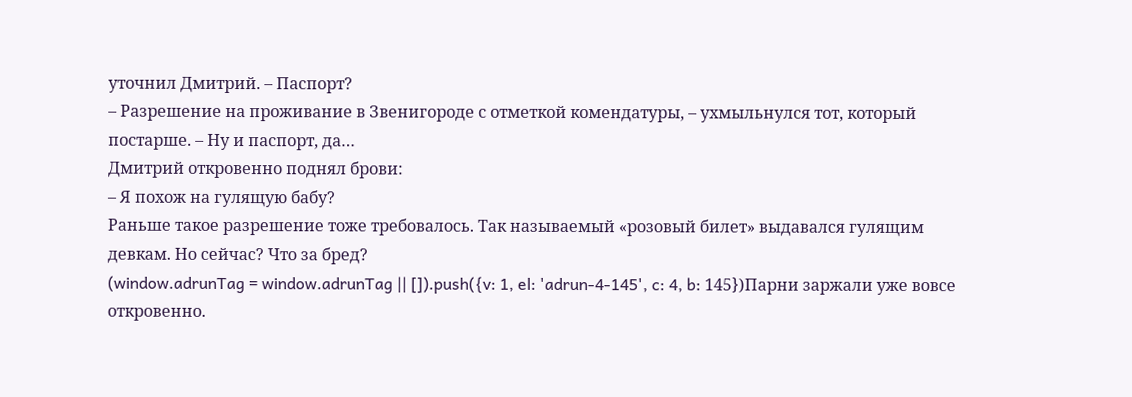уточнил Дмитрий. – Паспорт?
– Разрешение на проживание в Звенигороде с отметкой комендатуры, – ухмыльнулся тот, который постарше. – Ну и паспорт, да…
Дмитрий откровенно поднял брови:
– Я похож на гулящую бабу?
Раньше такое разрешение тоже требовалось. Так называемый «розовый билет» выдавался гулящим девкам. Но сейчас? Что за бред?
(window.adrunTag = window.adrunTag || []).push({v: 1, el: 'adrun-4-145', c: 4, b: 145})Парни заржали уже вовсе откровенно.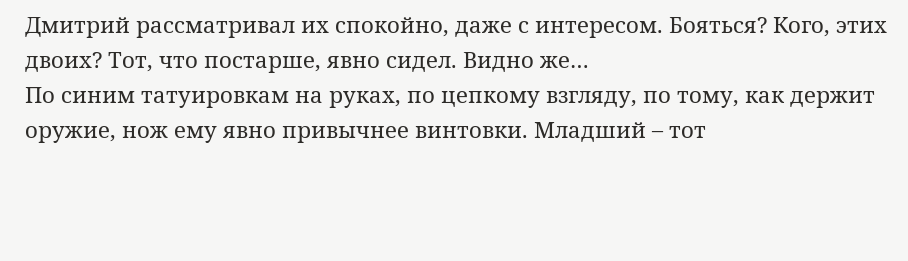Дмитрий рассматривал их спокойно, даже с интересом. Бояться? Кого, этих двоих? Тот, что постарше, явно сидел. Видно же…
По синим татуировкам на руках, по цепкому взгляду, по тому, как держит оружие, нож ему явно привычнее винтовки. Младший – тот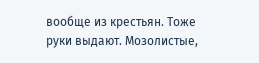вообще из крестьян. Тоже руки выдают. Мозолистые,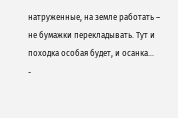натруженные, на земле работать – не бумажки перекладывать. Тут и походка особая будет, и осанка…
-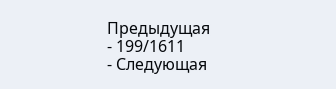Предыдущая
- 199/1611
- Следующая